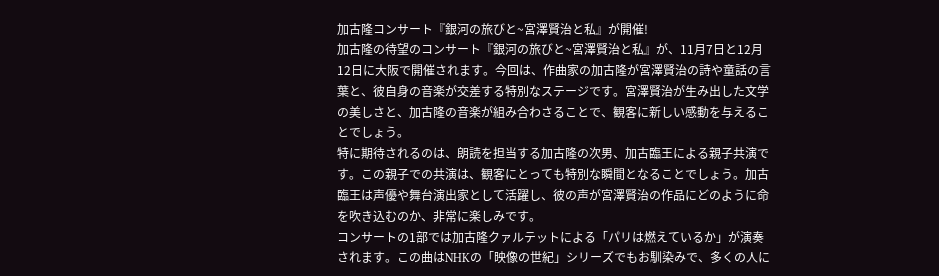加古隆コンサート『銀河の旅びと~宮澤賢治と私』が開催!
加古隆の待望のコンサート『銀河の旅びと~宮澤賢治と私』が、11月7日と12月12日に大阪で開催されます。今回は、作曲家の加古隆が宮澤賢治の詩や童話の言葉と、彼自身の音楽が交差する特別なステージです。宮澤賢治が生み出した文学の美しさと、加古隆の音楽が組み合わさることで、観客に新しい感動を与えることでしょう。
特に期待されるのは、朗読を担当する加古隆の次男、加古臨王による親子共演です。この親子での共演は、観客にとっても特別な瞬間となることでしょう。加古臨王は声優や舞台演出家として活躍し、彼の声が宮澤賢治の作品にどのように命を吹き込むのか、非常に楽しみです。
コンサートの1部では加古隆クァルテットによる「パリは燃えているか」が演奏されます。この曲はNHKの「映像の世紀」シリーズでもお馴染みで、多くの人に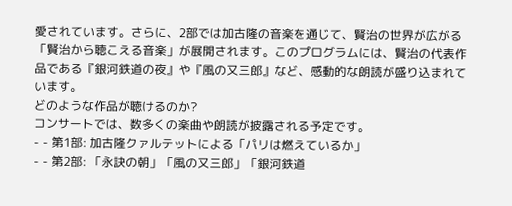愛されています。さらに、2部では加古隆の音楽を通じて、賢治の世界が広がる「賢治から聴こえる音楽」が展開されます。このプログラムには、賢治の代表作品である『銀河鉄道の夜』や『風の又三郎』など、感動的な朗読が盛り込まれています。
どのような作品が聴けるのか?
コンサートでは、数多くの楽曲や朗読が披露される予定です。
- - 第1部: 加古隆クァルテットによる「パリは燃えているか」
- - 第2部: 「永訣の朝」「風の又三郎」「銀河鉄道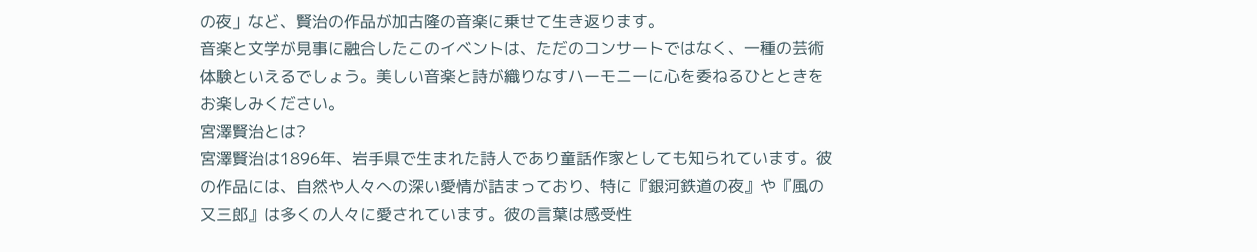の夜」など、賢治の作品が加古隆の音楽に乗せて生き返ります。
音楽と文学が見事に融合したこのイベントは、ただのコンサートではなく、一種の芸術体験といえるでしょう。美しい音楽と詩が織りなすハーモニーに心を委ねるひとときをお楽しみください。
宮澤賢治とは?
宮澤賢治は1896年、岩手県で生まれた詩人であり童話作家としても知られています。彼の作品には、自然や人々への深い愛情が詰まっており、特に『銀河鉄道の夜』や『風の又三郎』は多くの人々に愛されています。彼の言葉は感受性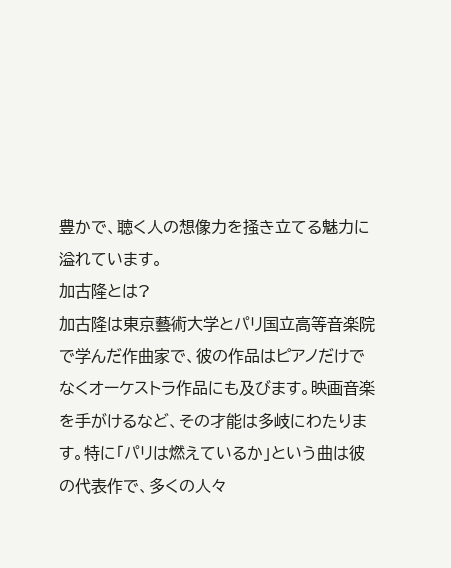豊かで、聴く人の想像力を掻き立てる魅力に溢れています。
加古隆とは?
加古隆は東京藝術大学とパリ国立高等音楽院で学んだ作曲家で、彼の作品はピアノだけでなくオーケストラ作品にも及びます。映画音楽を手がけるなど、その才能は多岐にわたります。特に「パリは燃えているか」という曲は彼の代表作で、多くの人々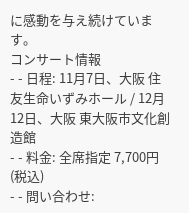に感動を与え続けています。
コンサート情報
- - 日程: 11月7日、大阪 住友生命いずみホール / 12月12日、大阪 東大阪市文化創造館
- - 料金: 全席指定 7,700円(税込)
- - 問い合わせ: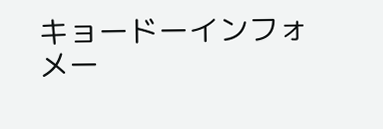キョードーインフォメー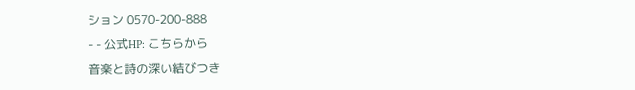ション 0570-200-888
- - 公式HP: こちらから
音楽と詩の深い結びつき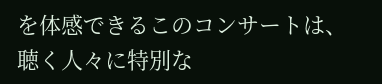を体感できるこのコンサートは、聴く人々に特別な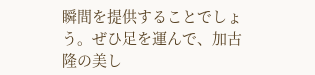瞬間を提供することでしょう。ぜひ足を運んで、加古隆の美し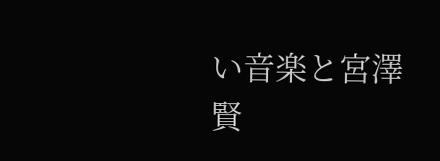い音楽と宮澤賢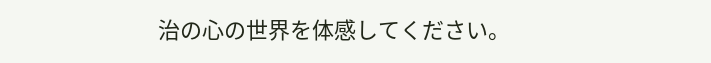治の心の世界を体感してください。